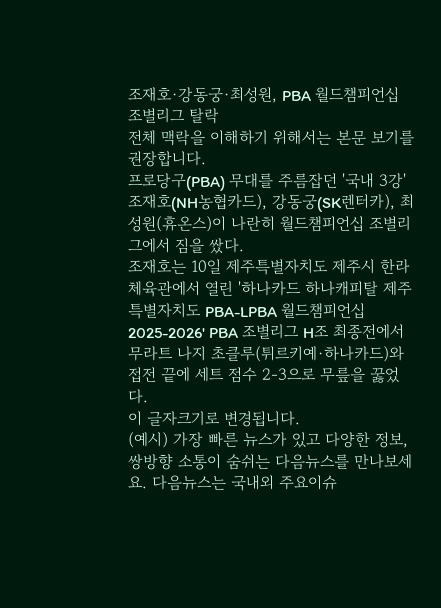조재호·강동궁·최성원, PBA 월드챔피언십 조별리그 탈락
전체 맥락을 이해하기 위해서는 본문 보기를 권장합니다.
프로당구(PBA) 무대를 주름잡던 '국내 3강' 조재호(NH농협카드), 강동궁(SK렌터카), 최성원(휴온스)이 나란히 월드챔피언십 조별리그에서 짐을 쌌다.
조재호는 10일 제주특별자치도 제주시 한라체육관에서 열린 '하나카드 하나캐피탈 제주특별자치도 PBA-LPBA 월드챔피언십 2025-2026' PBA 조별리그 H조 최종전에서 무라트 나지 초클루(튀르키예·하나카드)와 접전 끝에 세트 점수 2-3으로 무릎을 꿇었다.
이 글자크기로 변경됩니다.
(예시) 가장 빠른 뉴스가 있고 다양한 정보, 쌍방향 소통이 숨쉬는 다음뉴스를 만나보세요. 다음뉴스는 국내외 주요이슈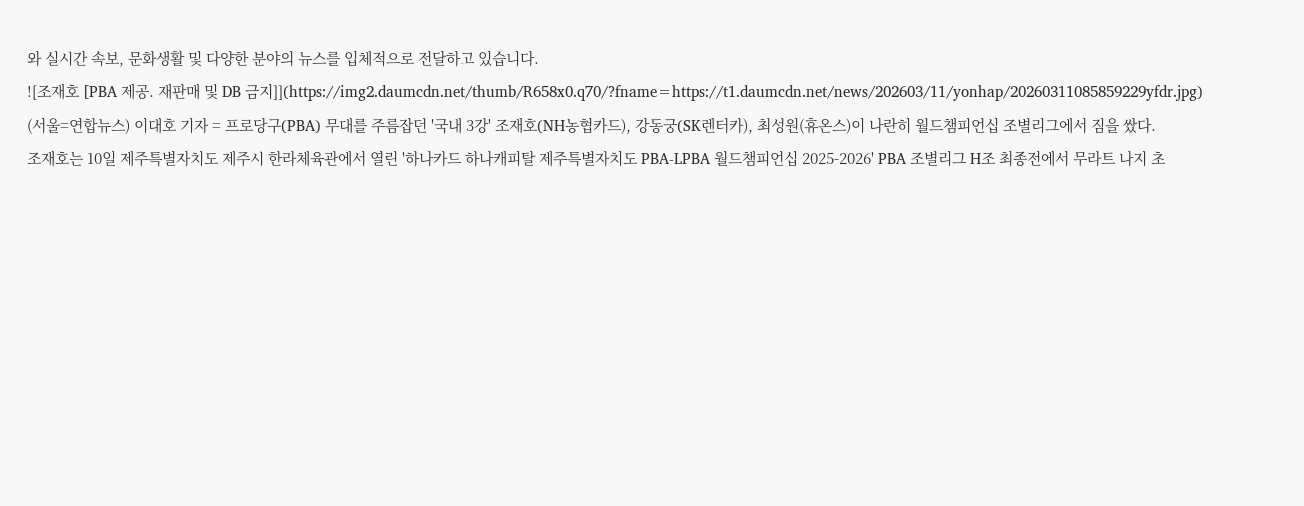와 실시간 속보, 문화생활 및 다양한 분야의 뉴스를 입체적으로 전달하고 있습니다.
![조재호 [PBA 제공. 재판매 및 DB 금지]](https://img2.daumcdn.net/thumb/R658x0.q70/?fname=https://t1.daumcdn.net/news/202603/11/yonhap/20260311085859229yfdr.jpg)
(서울=연합뉴스) 이대호 기자 = 프로당구(PBA) 무대를 주름잡던 '국내 3강' 조재호(NH농협카드), 강동궁(SK렌터카), 최성원(휴온스)이 나란히 월드챔피언십 조별리그에서 짐을 쌌다.
조재호는 10일 제주특별자치도 제주시 한라체육관에서 열린 '하나카드 하나캐피탈 제주특별자치도 PBA-LPBA 월드챔피언십 2025-2026' PBA 조별리그 H조 최종전에서 무라트 나지 초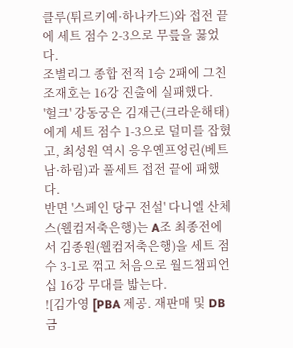클루(튀르키예·하나카드)와 접전 끝에 세트 점수 2-3으로 무릎을 꿇었다.
조별리그 종합 전적 1승 2패에 그친 조재호는 16강 진출에 실패했다.
'헐크' 강동궁은 김재근(크라운해태)에게 세트 점수 1-3으로 덜미를 잡혔고, 최성원 역시 응우옌프엉린(베트남·하림)과 풀세트 접전 끝에 패했다.
반면 '스페인 당구 전설' 다니엘 산체스(웰컴저축은행)는 A조 최종전에서 김종원(웰컴저축은행)을 세트 점수 3-1로 꺾고 처음으로 월드챔피언십 16강 무대를 밟는다.
![김가영 [PBA 제공. 재판매 및 DB 금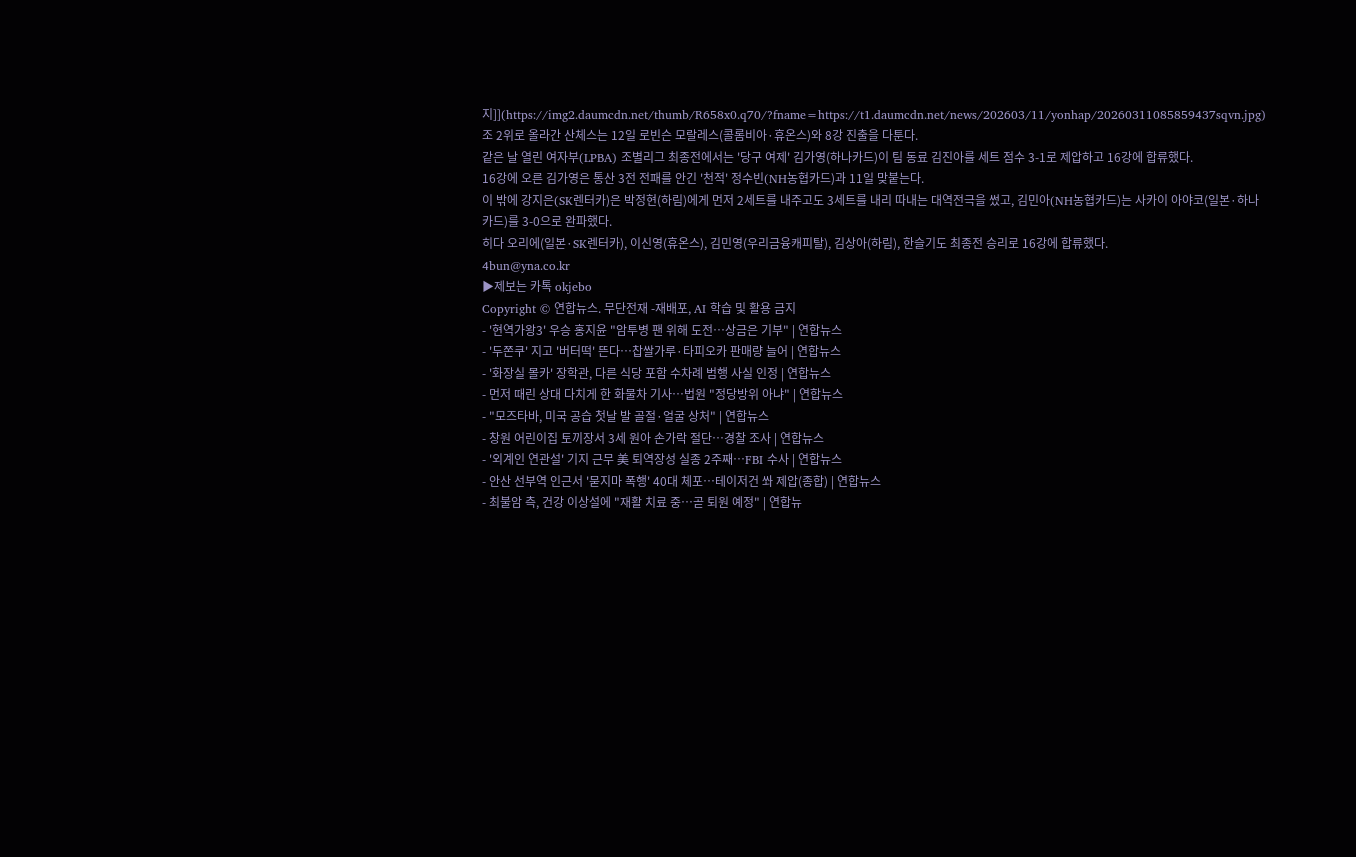지]](https://img2.daumcdn.net/thumb/R658x0.q70/?fname=https://t1.daumcdn.net/news/202603/11/yonhap/20260311085859437sqvn.jpg)
조 2위로 올라간 산체스는 12일 로빈슨 모랄레스(콜롬비아·휴온스)와 8강 진출을 다툰다.
같은 날 열린 여자부(LPBA) 조별리그 최종전에서는 '당구 여제' 김가영(하나카드)이 팀 동료 김진아를 세트 점수 3-1로 제압하고 16강에 합류했다.
16강에 오른 김가영은 통산 3전 전패를 안긴 '천적' 정수빈(NH농협카드)과 11일 맞붙는다.
이 밖에 강지은(SK렌터카)은 박정현(하림)에게 먼저 2세트를 내주고도 3세트를 내리 따내는 대역전극을 썼고, 김민아(NH농협카드)는 사카이 아야코(일본·하나카드)를 3-0으로 완파했다.
히다 오리에(일본·SK렌터카), 이신영(휴온스), 김민영(우리금융캐피탈), 김상아(하림), 한슬기도 최종전 승리로 16강에 합류했다.
4bun@yna.co.kr
▶제보는 카톡 okjebo
Copyright © 연합뉴스. 무단전재 -재배포, AI 학습 및 활용 금지
- '현역가왕3' 우승 홍지윤 "암투병 팬 위해 도전…상금은 기부" | 연합뉴스
- '두쫀쿠' 지고 '버터떡' 뜬다…찹쌀가루·타피오카 판매량 늘어 | 연합뉴스
- '화장실 몰카' 장학관, 다른 식당 포함 수차례 범행 사실 인정 | 연합뉴스
- 먼저 때린 상대 다치게 한 화물차 기사…법원 "정당방위 아냐" | 연합뉴스
- "모즈타바, 미국 공습 첫날 발 골절·얼굴 상처" | 연합뉴스
- 창원 어린이집 토끼장서 3세 원아 손가락 절단…경찰 조사 | 연합뉴스
- '외계인 연관설' 기지 근무 美 퇴역장성 실종 2주째…FBI 수사 | 연합뉴스
- 안산 선부역 인근서 '묻지마 폭행' 40대 체포…테이저건 쏴 제압(종합) | 연합뉴스
- 최불암 측, 건강 이상설에 "재활 치료 중…곧 퇴원 예정" | 연합뉴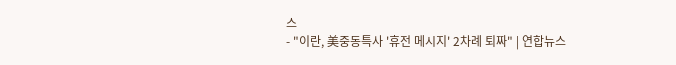스
- "이란, 美중동특사 '휴전 메시지' 2차례 퇴짜" | 연합뉴스